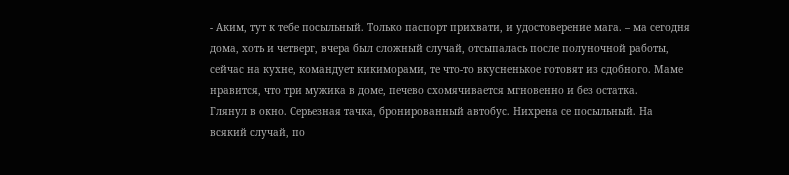- Аким, тут к тебе посыльный. Только паспорт прихвати, и удостоверение мага. – ма сегодня дома, хоть и четверг, вчера был сложный случай, отсыпалась после полуночной работы, сейчас на кухне, командует кикиморами, те что-то вкусненькое готовят из сдобного. Маме нравится, что три мужика в доме, печево схомячивается мгновенно и без остатка.
Глянул в окно. Серьезная тачка, бронированный автобус. Нихрена се посыльный. На всякий случай, по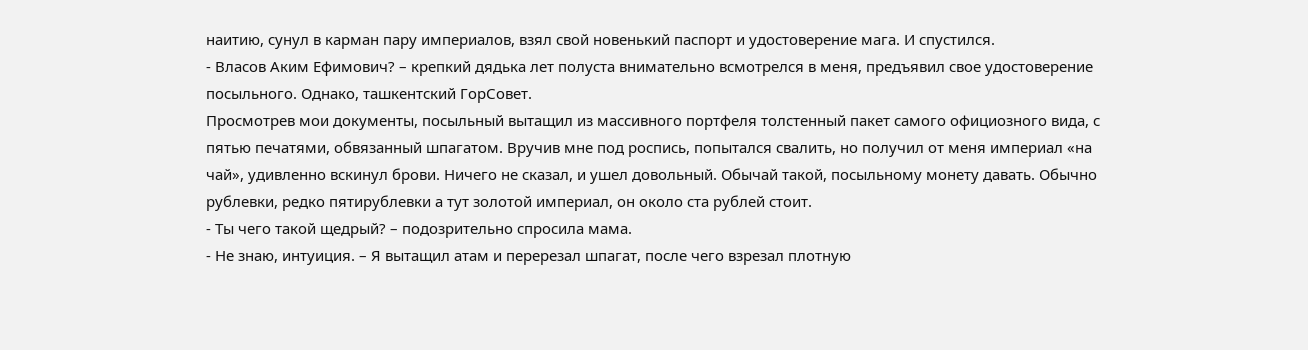наитию, сунул в карман пару империалов, взял свой новенький паспорт и удостоверение мага. И спустился.
- Власов Аким Ефимович? – крепкий дядька лет полуста внимательно всмотрелся в меня, предъявил свое удостоверение посыльного. Однако, ташкентский ГорСовет.
Просмотрев мои документы, посыльный вытащил из массивного портфеля толстенный пакет самого официозного вида, с пятью печатями, обвязанный шпагатом. Вручив мне под роспись, попытался свалить, но получил от меня империал «на чай», удивленно вскинул брови. Ничего не сказал, и ушел довольный. Обычай такой, посыльному монету давать. Обычно рублевки, редко пятирублевки а тут золотой империал, он около ста рублей стоит.
- Ты чего такой щедрый? – подозрительно спросила мама.
- Не знаю, интуиция. – Я вытащил атам и перерезал шпагат, после чего взрезал плотную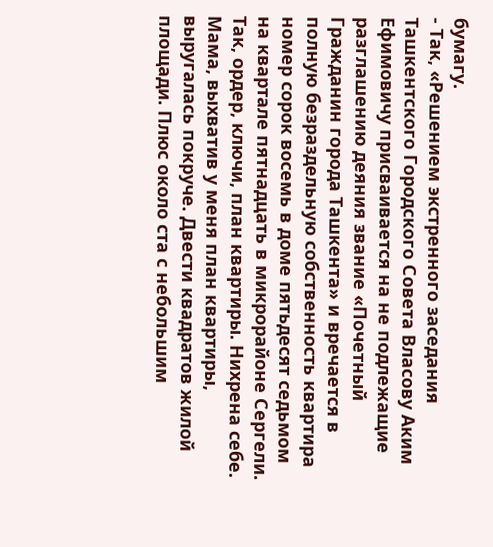бумагу.
- Так, «Решением экстренного заседания Ташкентского Городского Совета Власову Аким Ефимовичу присваивается на не подлежащие разглашению деяния звание «Почетный Гражданин города Ташкента» и вречается в полную безраздельную собственность квартира номер сорок восемь в доме пятьдесят седьмом на квартале пятнадцать в микрорайоне Сергели. Так, ордер, ключи, план квартиры. Нихрена себе.
Мама, выхватив у меня план квартиры, выругалась покруче. Двести квадратов жилой площади. Плюс около ста с небольшим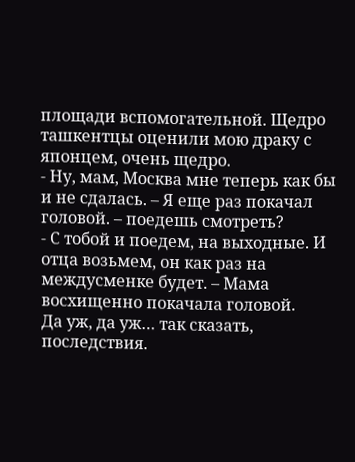площади вспомогательной. Щедро ташкентцы оценили мою драку с японцем, очень щедро.
- Ну, мам, Москва мне теперь как бы и не сдалась. – Я еще раз покачал головой. – поедешь смотреть?
- С тобой и поедем, на выходные. И отца возьмем, он как раз на междусменке будет. – Мама восхищенно покачала головой.
Да уж, да уж… так сказать, последствия.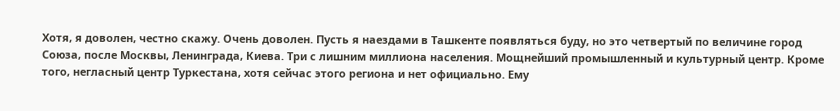Хотя, я доволен, честно скажу. Очень доволен. Пусть я наездами в Ташкенте появляться буду, но это четвертый по величине город Союза, после Москвы, Ленинграда, Киева. Три с лишним миллиона населения. Мощнейший промышленный и культурный центр. Кроме того, негласный центр Туркестана, хотя сейчас этого региона и нет официально. Ему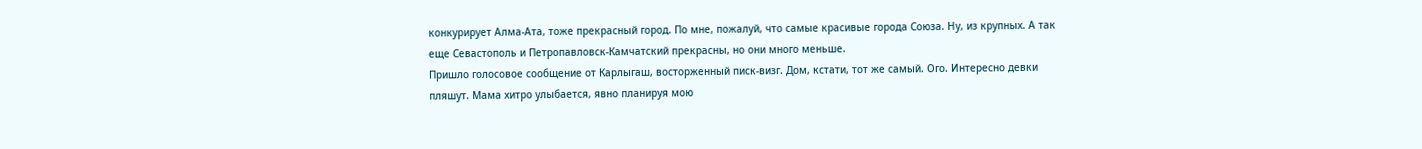конкурирует Алма-Ата, тоже прекрасный город. По мне, пожалуй, что самые красивые города Союза. Ну, из крупных. А так еще Севастополь и Петропавловск-Камчатский прекрасны, но они много меньше.
Пришло голосовое сообщение от Карлыгаш, восторженный писк-визг. Дом, кстати, тот же самый. Ого. Интересно девки пляшут. Мама хитро улыбается, явно планируя мою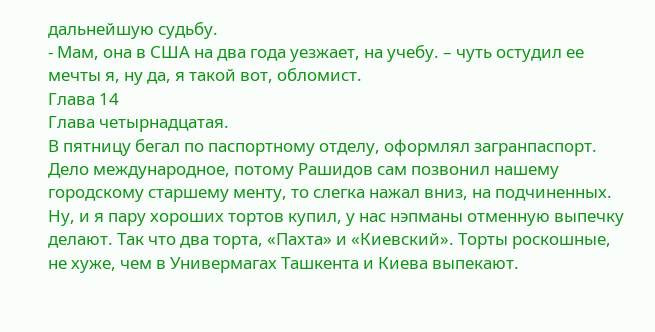дальнейшую судьбу.
- Мам, она в США на два года уезжает, на учебу. – чуть остудил ее мечты я, ну да, я такой вот, обломист.
Глава 14
Глава четырнадцатая.
В пятницу бегал по паспортному отделу, оформлял загранпаспорт. Дело международное, потому Рашидов сам позвонил нашему городскому старшему менту, то слегка нажал вниз, на подчиненных. Ну, и я пару хороших тортов купил, у нас нэпманы отменную выпечку делают. Так что два торта, «Пахта» и «Киевский». Торты роскошные, не хуже, чем в Универмагах Ташкента и Киева выпекают.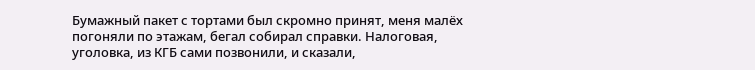Бумажный пакет с тортами был скромно принят, меня малёх погоняли по этажам, бегал собирал справки. Налоговая, уголовка, из КГБ сами позвонили, и сказали,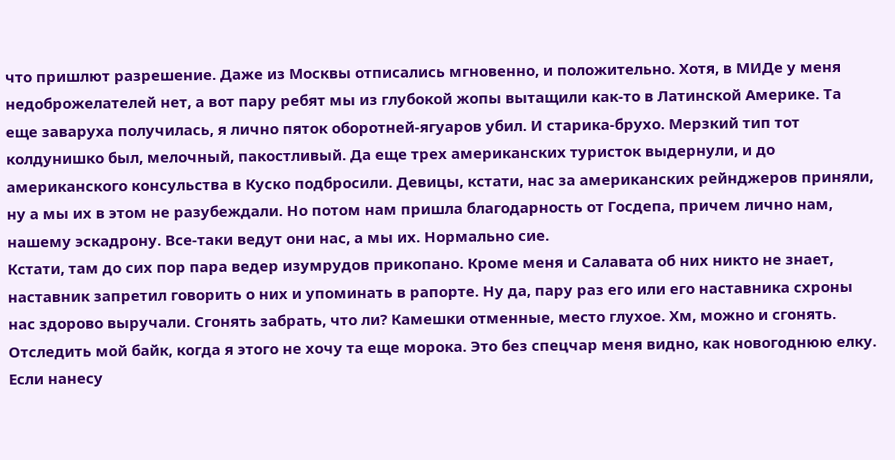что пришлют разрешение. Даже из Москвы отписались мгновенно, и положительно. Хотя, в МИДе у меня недоброжелателей нет, а вот пару ребят мы из глубокой жопы вытащили как-то в Латинской Америке. Та еще заваруха получилась, я лично пяток оборотней-ягуаров убил. И старика-брухо. Мерзкий тип тот колдунишко был, мелочный, пакостливый. Да еще трех американских туристок выдернули, и до американского консульства в Куско подбросили. Девицы, кстати, нас за американских рейнджеров приняли, ну а мы их в этом не разубеждали. Но потом нам пришла благодарность от Госдепа, причем лично нам, нашему эскадрону. Все-таки ведут они нас, а мы их. Нормально сие.
Кстати, там до сих пор пара ведер изумрудов прикопано. Кроме меня и Салавата об них никто не знает, наставник запретил говорить о них и упоминать в рапорте. Ну да, пару раз его или его наставника схроны нас здорово выручали. Сгонять забрать, что ли? Камешки отменные, место глухое. Хм, можно и сгонять. Отследить мой байк, когда я этого не хочу та еще морока. Это без спецчар меня видно, как новогоднюю елку. Если нанесу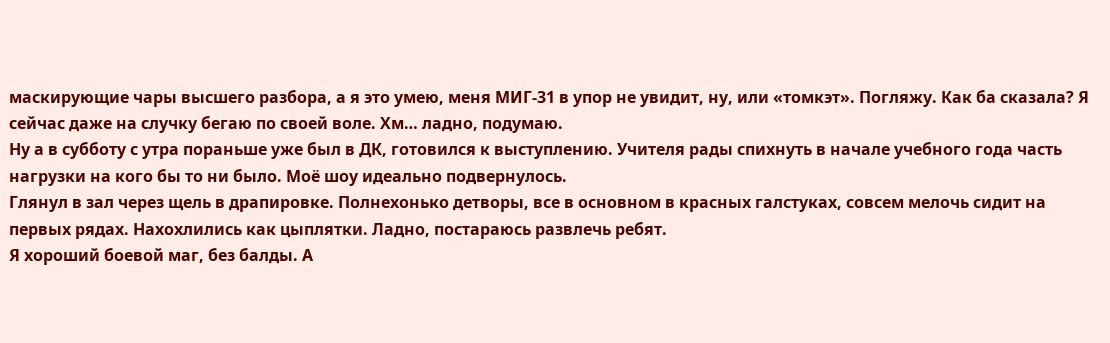маскирующие чары высшего разбора, а я это умею, меня МИГ-31 в упор не увидит, ну, или «томкэт». Погляжу. Как ба сказала? Я сейчас даже на случку бегаю по своей воле. Хм… ладно, подумаю.
Ну а в субботу с утра пораньше уже был в ДК, готовился к выступлению. Учителя рады спихнуть в начале учебного года часть нагрузки на кого бы то ни было. Моё шоу идеально подвернулось.
Глянул в зал через щель в драпировке. Полнехонько детворы, все в основном в красных галстуках, совсем мелочь сидит на первых рядах. Нахохлились как цыплятки. Ладно, постараюсь развлечь ребят.
Я хороший боевой маг, без балды. А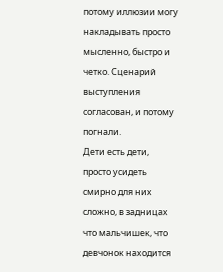потому иллюзии могу накладывать просто мысленно, быстро и четко. Сценарий выступления согласован, и потому погнали.
Дети есть дети, просто усидеть смирно для них сложно, в задницах что мальчишек, что девчонок находится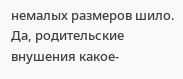немалых размеров шило. Да, родительские внушения какое-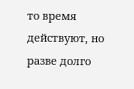то время действуют, но разве долго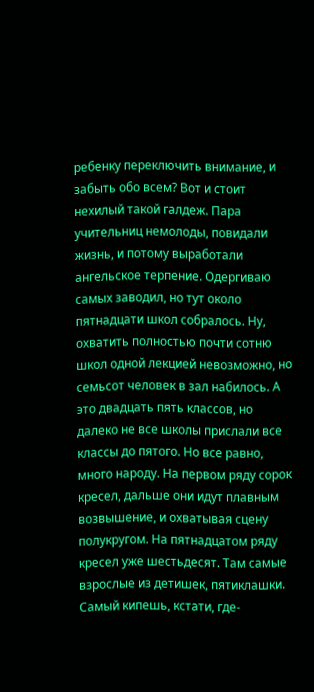ребенку переключить внимание, и забыть обо всем? Вот и стоит нехилый такой галдеж. Пара учительниц немолоды, повидали жизнь, и потому выработали ангельское терпение. Одергиваю самых заводил, но тут около пятнадцати школ собралось. Ну, охватить полностью почти сотню школ одной лекцией невозможно, но семьсот человек в зал набилось. А это двадцать пять классов, но далеко не все школы прислали все классы до пятого. Но все равно, много народу. На первом ряду сорок кресел, дальше они идут плавным возвышение, и охватывая сцену полукругом. На пятнадцатом ряду кресел уже шестьдесят. Там самые взрослые из детишек, пятиклашки. Самый кипешь, кстати, где-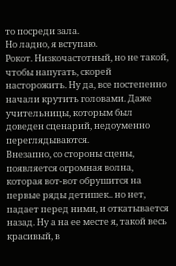то посреди зала.
Но ладно, я вступаю.
Рокот. Низкочастотный, но не такой, чтобы напугать, скорей насторожить. Ну да, все постепенно начали крутить головами. Даже учительницы, которым был доведен сценарий, недоуменно переглядываются.
Внезапно, со стороны сцены, появляется огромная волна, которая вот-вот обрушится на первые ряды детишек.. но нет, падает перед ними, и откатывается назад. Ну а на ее месте я, такой весь красивый, в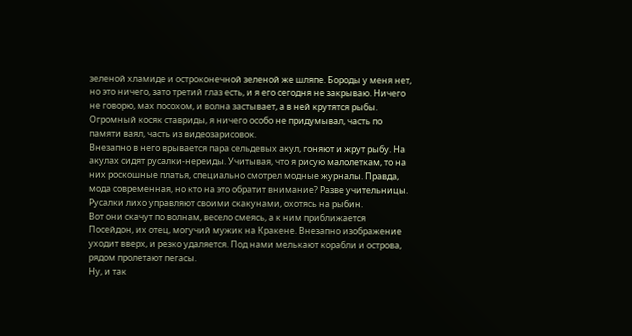зеленой хламиде и остроконечной зеленой же шляпе. Бороды у меня нет, но это ничего, зато третий глаз есть, и я его сегодня не закрываю. Ничего не говорю, мах посохом, и волна застывает, а в ней крутятся рыбы. Огромный косяк ставриды, я ничего особо не придумывал, часть по памяти ваял, часть из видеозарисовок.
Внезапно в него врывается пара сельдевых акул, гоняют и жрут рыбу. На акулах сидят русалки-нереиды. Учитывая, что я рисую малолеткам, то на них роскошные платья, специально смотрел модные журналы. Правда, мода современная, но кто на это обратит внимание? Разве учительницы. Русалки лихо управляют своими скакунами, охотясь на рыбин.
Вот они скачут по волнам, весело смеясь, а к ним приближается Посейдон, их отец, могучий мужик на Кракене. Внезапно изображение уходит вверх, и резко удаляется. Под нами мелькают корабли и острова, рядом пролетают пегасы.
Ну, и так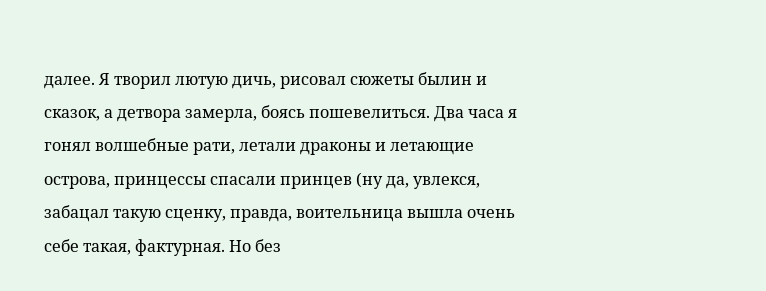далее. Я творил лютую дичь, рисовал сюжеты былин и сказок, а детвора замерла, боясь пошевелиться. Два часа я гонял волшебные рати, летали драконы и летающие острова, принцессы спасали принцев (ну да, увлекся, забацал такую сценку, правда, воительница вышла очень себе такая, фактурная. Но без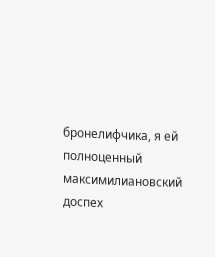бронелифчика, я ей полноценный максимилиановский доспех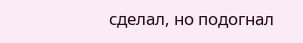сделал, но подогнал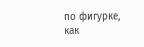по фигурке, как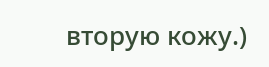вторую кожу.)